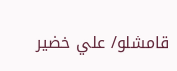قامشلو/ علي خضير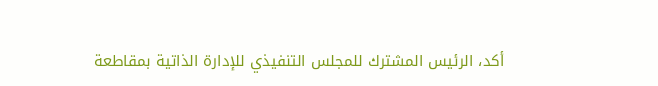أكد، الرئيس المشترك للمجلس التنفيذي للإدارة الذاتية بمقاطعة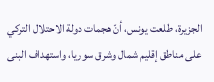الجزيرة، طلعت يونس، أنّ هجمات دولة الاحتلال التركي على مناطق إقليم شمال وشرق سوريا، واستهداف البنى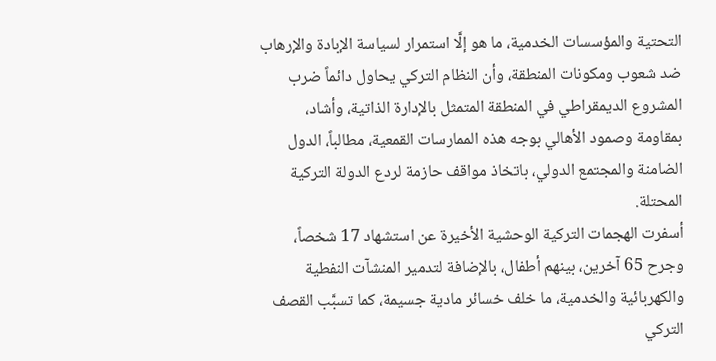التحتية والمؤسسات الخدمية، ما هو إلَّا استمرار لسياسة الإبادة والإرهاب ضد شعوب ومكونات المنطقة، وأن النظام التركي يحاول دائماً ضرب المشروع الديمقراطي في المنطقة المتمثل بالإدارة الذاتية، وأشاد، بمقاومة وصمود الأهالي بوجه هذه الممارسات القمعية، مطالباً، الدول الضامنة والمجتمع الدولي، باتخاذ مواقف حازمة لردع الدولة التركية المحتلة.
أسفرت الهجمات التركية الوحشية الأخيرة عن استشهاد 17 شخصاً، وجرح 65 آخرين، بينهم أطفال، بالإضافة لتدمير المنشآت النفطية والكهربائية والخدمية، ما خلف خسائر مادية جسيمة، كما تسبَّب القصف التركي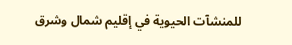للمنشآت الحيوية في إقليم شمال وشرق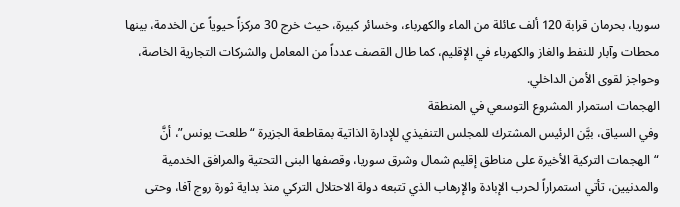سوريا، بحرمان قرابة 120 ألف عائلة من الماء والكهرباء، وخسائر كبيرة، حيث خرج 30 مركزاً حيوياً عن الخدمة، بينها محطات وآبار للنفط والغاز والكهرباء في الإقليم، كما طال القصف عدداً من المعامل والشركات التجارية الخاصة، وحواجز لقوى الأمن الداخلي.
الهجمات استمرار المشروع التوسعي في المنطقة
وفي السياق، بيَّن الرئيس المشترك للمجلس التنفيذي للإدارة الذاتية بمقاطعة الجزيرة “طلعت يونس”، أنَّ “الهجمات التركية الأخيرة على مناطق إقليم شمال وشرق سوريا، وقصفها البنى التحتية والمرافق الخدمية والمدنيين، تأتي استمراراً لحرب الإبادة والإرهاب الذي تتبعه دولة الاحتلال التركي منذ بداية ثورة روج آفا، وحتى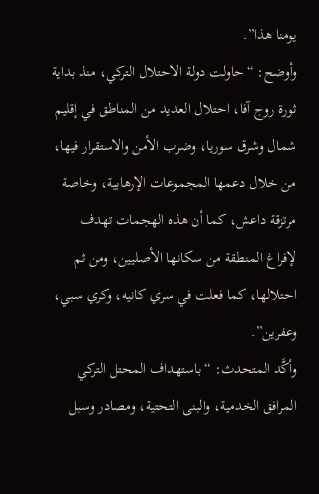يومنا هذا”.
وأوضح: “حاولت دولة الاحتلال التركي، منذ بداية ثورة روج آفا، احتلال العديد من المناطق في إقليم شمال وشرق سوريا، وضرب الأمن والاستقرار فيها، من خلال دعمها المجموعات الإرهابية، وخاصة مرتزقة داعش، كما أن هذه الهجمات تهدف لإفراغ المنطقة من سكانها الأصليين، ومن ثم احتلالها، كما فعلت في سري كانيه، وكري سبي، وعفرين”.
وأكَّد المتحدث: “باستهداف المحتل التركي المرافق الخدمية، والبنى التحتية، ومصادر وسبل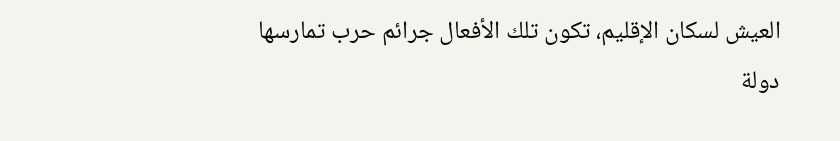العيش لسكان الإقليم، تكون تلك الأفعال جرائم حرب تمارسها دولة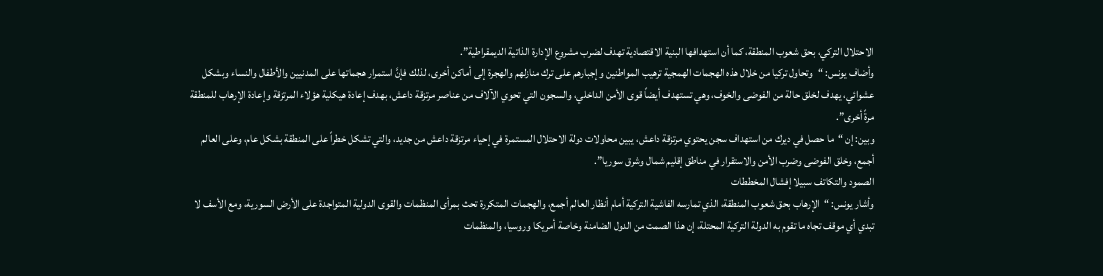الاحتلال التركي، بحق شعوب المنطقة، كما أن استهدافها البنية الاقتصادية تهدف لضرب مشروع الإدارة الذاتية الديمقراطية”.
وأضاف يونس: “وتحاول تركيا من خلال هذه الهجمات الهمجية ترهيب المواطنين وإجبارهم على ترك منازلهم والهجرة إلى أماكن أخرى، لذلك فإنَّ استمرار هجماتها على المدنيين والأطفال والنساء وبشكل عشوائي، يهدف لخلق حالة من الفوضى والخوف، وهي تستهدف أيضاً قوى الأمن الداخلي، والسجون التي تحوي الآلاف من عناصر مرتزقة داعش، بهدف إعادة هيكلية هؤلاء المرتزقة وإعادة الإرهاب للمنطقة مرةً أخرى”.
وبين: إن “ما حصل في ديرك من استهداف سجن يحتوي مرتزقة داعش، يبين محاولات دولة الاحتلال المستمرة في إحياء مرتزقة داعش من جديد، والتي تشكل خطراً على المنطقة بشكل عام، وعلى العالم أجمع، وخلق الفوضى وضرب الأمن والاستقرار في مناطق إقليم شمال وشرق سوريا”.
الصمود والتكاتف سبيلا إفشال المخططات
وأشار يونس: “الإرهاب بحق شعوب المنطقة، الذي تمارسه الفاشية التركية أمام أنظار العالم أجمع، والهجمات المتكررة تحث بمرأى المنظمات والقوى الدولية المتواجدة على الأرض السورية، ومع الأسف لا تبدي أي موقف تجاه ما تقوم به الدولة التركية المحتلة، إن هذا الصمت من الدول الضامنة وخاصة أمريكا وروسيا، والمنظمات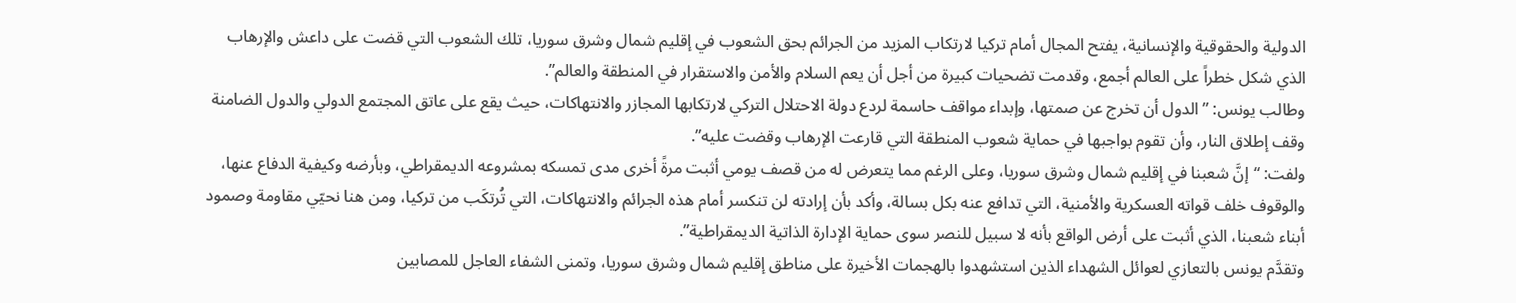الدولية والحقوقية والإنسانية، يفتح المجال أمام تركيا لارتكاب المزيد من الجرائم بحق الشعوب في إقليم شمال وشرق سوريا، تلك الشعوب التي قضت على داعش والإرهاب الذي شكل خطراً على العالم أجمع، وقدمت تضحيات كبيرة من أجل أن يعم السلام والأمن والاستقرار في المنطقة والعالم”.
وطالب يونس: ” الدول أن تخرج عن صمتها، وإبداء مواقف حاسمة لردع دولة الاحتلال التركي لارتكابها المجازر والانتهاكات، حيث يقع على عاتق المجتمع الدولي والدول الضامنة وقف إطلاق النار، وأن تقوم بواجبها في حماية شعوب المنطقة التي قارعت الإرهاب وقضت عليه”.
ولفت: “إنَّ شعبنا في إقليم شمال وشرق سوريا، وعلى الرغم مما يتعرض له من قصف يومي أثبت مرةً أخرى مدى تمسكه بمشروعه الديمقراطي، وبأرضه وكيفية الدفاع عنها، والوقوف خلف قواته العسكرية والأمنية، التي تدافع عنه بكل بسالة، وأكد بأن إرادته لن تنكسر أمام هذه الجرائم والانتهاكات، التي تُرتكَب من تركيا، ومن هنا نحيّي مقاومة وصمود أبناء شعبنا، الذي أثبت على أرض الواقع بأنه لا سبيل للنصر سوى حماية الإدارة الذاتية الديمقراطية”.
وتقدَّم يونس بالتعازي لعوائل الشهداء الذين استشهدوا بالهجمات الأخيرة على مناطق إقليم شمال وشرق سوريا، وتمنى الشفاء العاجل للمصابين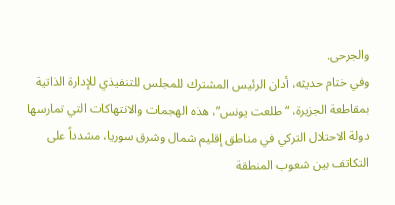والجرحى.
وفي ختام حديثه، أدان الرئيس المشترك للمجلس للتنفيذي للإدارة الذاتية بمقاطعة الجزيرة، “طلعت يونس”، هذه الهجمات والانتهاكات التي تمارسها دولة الاحتلال التركي في مناطق إقليم شمال وشرق سوريا، مشدداً على التكاتف بين شعوب المنطقة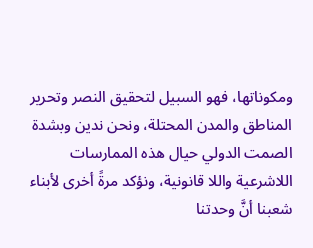ومكوناتها، فهو السبيل لتحقيق النصر وتحرير المناطق والمدن المحتلة، ونحن ندين وبشدة الصمت الدولي حيال هذه الممارسات اللاشرعية واللا قانونية، ونؤكد مرةً أخرى لأبناء شعبنا أنَّ وحدتنا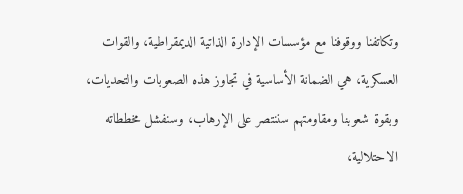وتكاتفنا ووقوفنا مع مؤسسات الإدارة الذاتية الديمقراطية، والقوات العسكرية، هي الضمانة الأساسية في تجاوز هذه الصعوبات والتحديات، وبقوة شعوبنا ومقاومتهم سننتصر على الإرهاب، وسنفشل مخططاته الاحتلالية،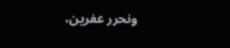ونحرر عفرين،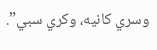وسري كانيه، وكري سبي”.